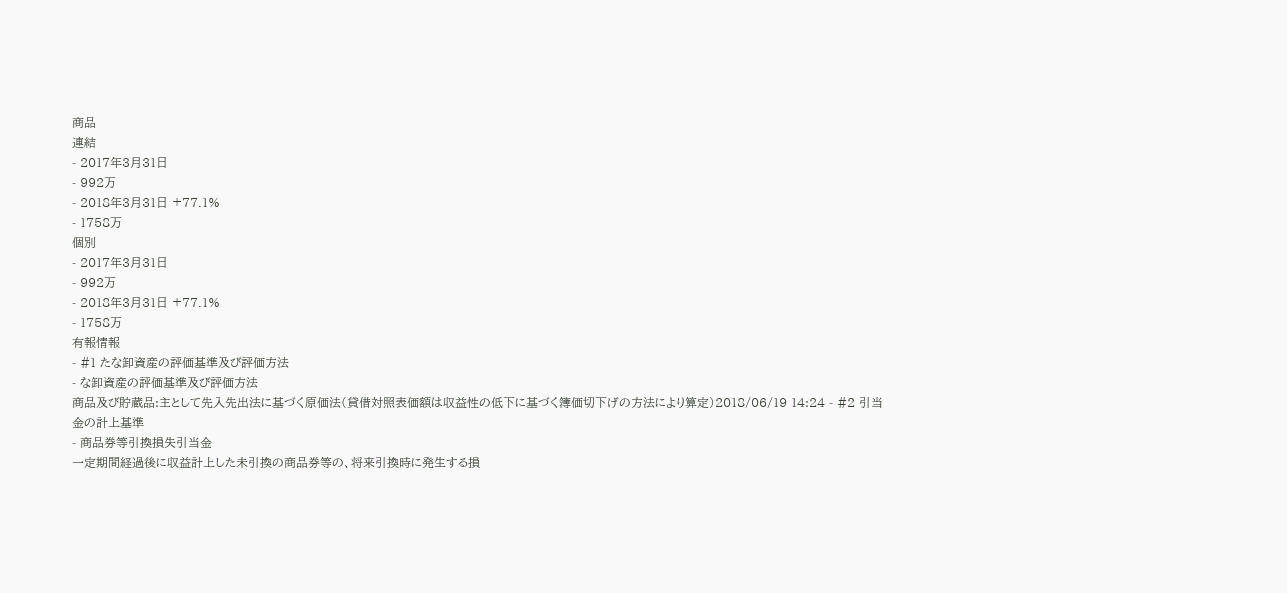商品
連結
- 2017年3月31日
- 992万
- 2018年3月31日 +77.1%
- 1758万
個別
- 2017年3月31日
- 992万
- 2018年3月31日 +77.1%
- 1758万
有報情報
- #1 たな卸資産の評価基準及び評価方法
- な卸資産の評価基準及び評価方法
商品及び貯蔵品:主として先入先出法に基づく原価法(貸借対照表価額は収益性の低下に基づく簿価切下げの方法により算定)2018/06/19 14:24 - #2 引当金の計上基準
- 商品券等引換損失引当金
一定期間経過後に収益計上した未引換の商品券等の、将来引換時に発生する損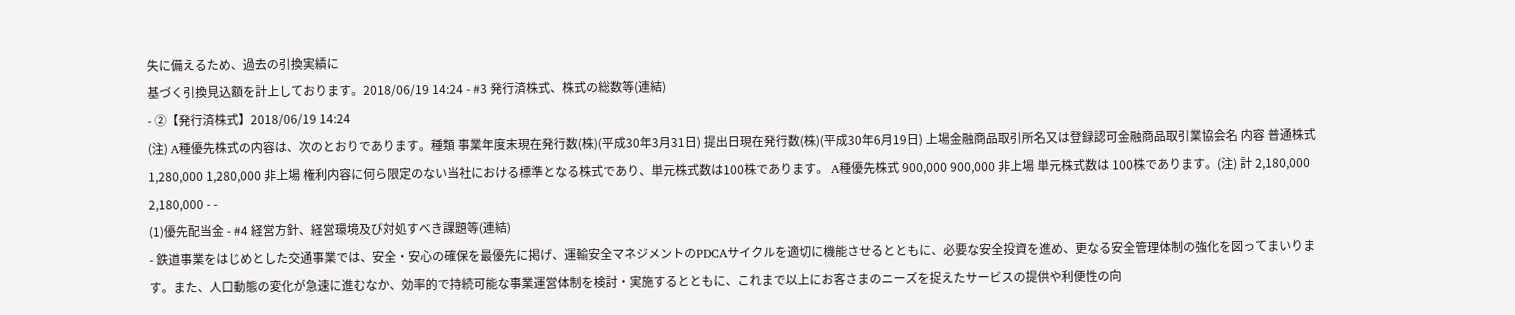失に備えるため、過去の引換実績に
基づく引換見込額を計上しております。2018/06/19 14:24 - #3 発行済株式、株式の総数等(連結)
- ②【発行済株式】2018/06/19 14:24
(注) A種優先株式の内容は、次のとおりであります。種類 事業年度末現在発行数(株)(平成30年3月31日) 提出日現在発行数(株)(平成30年6月19日) 上場金融商品取引所名又は登録認可金融商品取引業協会名 内容 普通株式 1,280,000 1,280,000 非上場 権利内容に何ら限定のない当社における標準となる株式であり、単元株式数は100株であります。 A種優先株式 900,000 900,000 非上場 単元株式数は 100株であります。(注) 計 2,180,000 2,180,000 - -
(1)優先配当金 - #4 経営方針、経営環境及び対処すべき課題等(連結)
- 鉄道事業をはじめとした交通事業では、安全・安心の確保を最優先に掲げ、運輸安全マネジメントのPDCAサイクルを適切に機能させるとともに、必要な安全投資を進め、更なる安全管理体制の強化を図ってまいります。また、人口動態の変化が急速に進むなか、効率的で持続可能な事業運営体制を検討・実施するとともに、これまで以上にお客さまのニーズを捉えたサービスの提供や利便性の向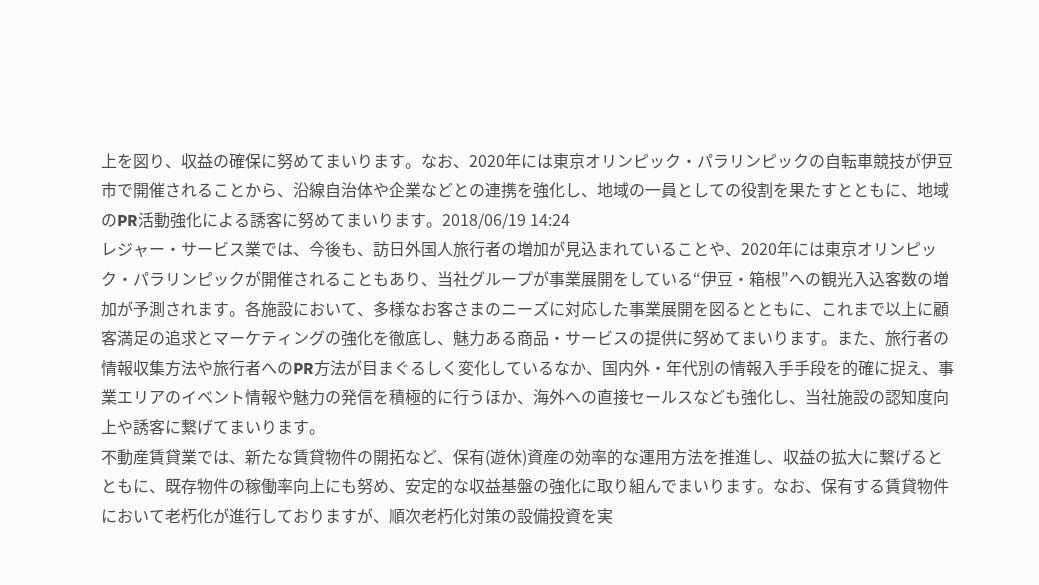上を図り、収益の確保に努めてまいります。なお、2020年には東京オリンピック・パラリンピックの自転車競技が伊豆市で開催されることから、沿線自治体や企業などとの連携を強化し、地域の一員としての役割を果たすとともに、地域のPR活動強化による誘客に努めてまいります。2018/06/19 14:24
レジャー・サービス業では、今後も、訪日外国人旅行者の増加が見込まれていることや、2020年には東京オリンピック・パラリンピックが開催されることもあり、当社グループが事業展開をしている“伊豆・箱根”への観光入込客数の増加が予測されます。各施設において、多様なお客さまのニーズに対応した事業展開を図るとともに、これまで以上に顧客満足の追求とマーケティングの強化を徹底し、魅力ある商品・サービスの提供に努めてまいります。また、旅行者の情報収集方法や旅行者へのPR方法が目まぐるしく変化しているなか、国内外・年代別の情報入手手段を的確に捉え、事業エリアのイベント情報や魅力の発信を積極的に行うほか、海外への直接セールスなども強化し、当社施設の認知度向上や誘客に繋げてまいります。
不動産賃貸業では、新たな賃貸物件の開拓など、保有(遊休)資産の効率的な運用方法を推進し、収益の拡大に繋げるとともに、既存物件の稼働率向上にも努め、安定的な収益基盤の強化に取り組んでまいります。なお、保有する賃貸物件において老朽化が進行しておりますが、順次老朽化対策の設備投資を実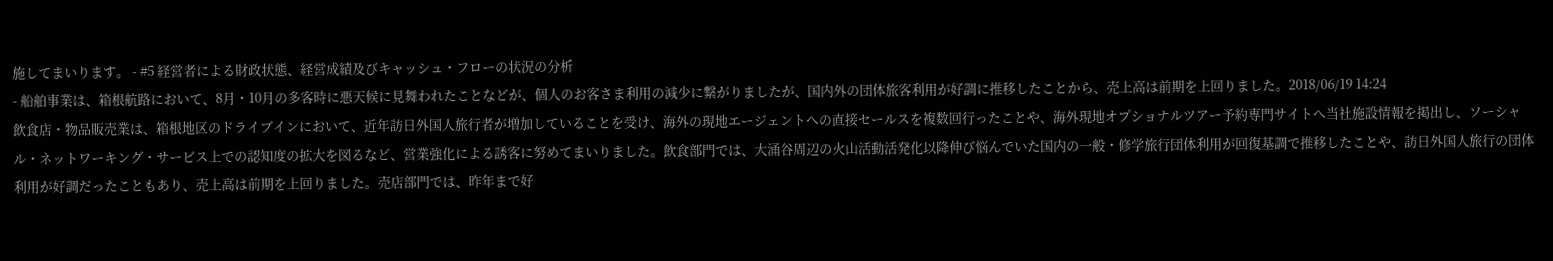施してまいります。 - #5 経営者による財政状態、経営成績及びキャッシュ・フローの状況の分析
- 船舶事業は、箱根航路において、8月・10月の多客時に悪天候に見舞われたことなどが、個人のお客さま利用の減少に繋がりましたが、国内外の団体旅客利用が好調に推移したことから、売上高は前期を上回りました。2018/06/19 14:24
飲食店・物品販売業は、箱根地区のドライブインにおいて、近年訪日外国人旅行者が増加していることを受け、海外の現地エージェントへの直接セールスを複数回行ったことや、海外現地オプショナルツアー予約専門サイトへ当社施設情報を掲出し、ソーシャル・ネットワーキング・サービス上での認知度の拡大を図るなど、営業強化による誘客に努めてまいりました。飲食部門では、大涌谷周辺の火山活動活発化以降伸び悩んでいた国内の一般・修学旅行団体利用が回復基調で推移したことや、訪日外国人旅行の団体利用が好調だったこともあり、売上高は前期を上回りました。売店部門では、昨年まで好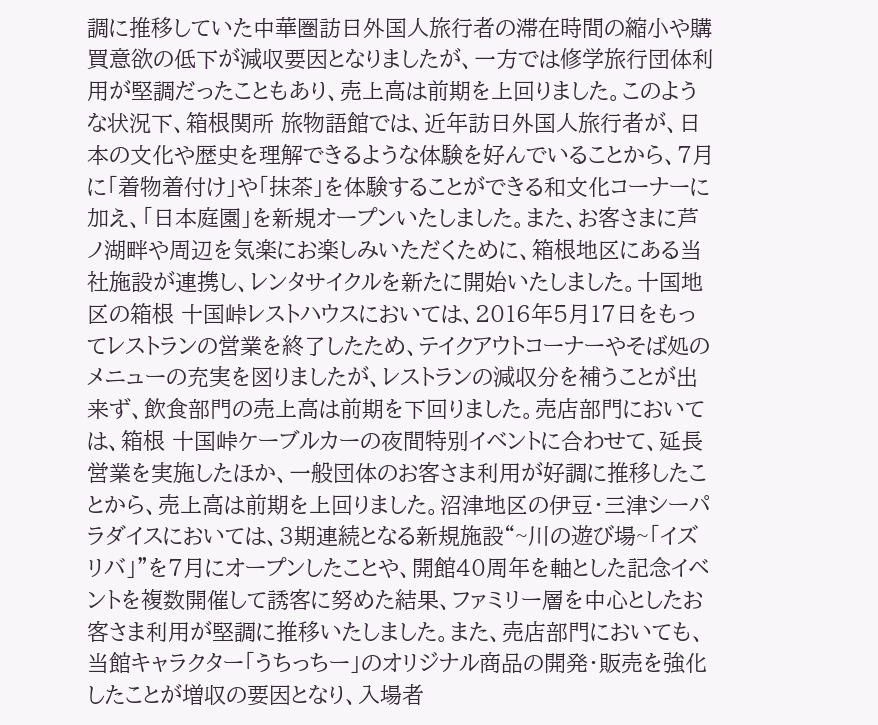調に推移していた中華圏訪日外国人旅行者の滞在時間の縮小や購買意欲の低下が減収要因となりましたが、一方では修学旅行団体利用が堅調だったこともあり、売上高は前期を上回りました。このような状況下、箱根関所 旅物語館では、近年訪日外国人旅行者が、日本の文化や歴史を理解できるような体験を好んでいることから、7月に「着物着付け」や「抹茶」を体験することができる和文化コーナーに加え、「日本庭園」を新規オープンいたしました。また、お客さまに芦ノ湖畔や周辺を気楽にお楽しみいただくために、箱根地区にある当社施設が連携し、レンタサイクルを新たに開始いたしました。十国地区の箱根 十国峠レストハウスにおいては、2016年5月17日をもってレストランの営業を終了したため、テイクアウトコーナーやそば処のメニューの充実を図りましたが、レストランの減収分を補うことが出来ず、飲食部門の売上高は前期を下回りました。売店部門においては、箱根 十国峠ケーブルカーの夜間特別イベントに合わせて、延長営業を実施したほか、一般団体のお客さま利用が好調に推移したことから、売上高は前期を上回りました。沼津地区の伊豆・三津シーパラダイスにおいては、3期連続となる新規施設“~川の遊び場~「イズリバ」”を7月にオープンしたことや、開館40周年を軸とした記念イベントを複数開催して誘客に努めた結果、ファミリー層を中心としたお客さま利用が堅調に推移いたしました。また、売店部門においても、当館キャラクター「うちっちー」のオリジナル商品の開発・販売を強化したことが増収の要因となり、入場者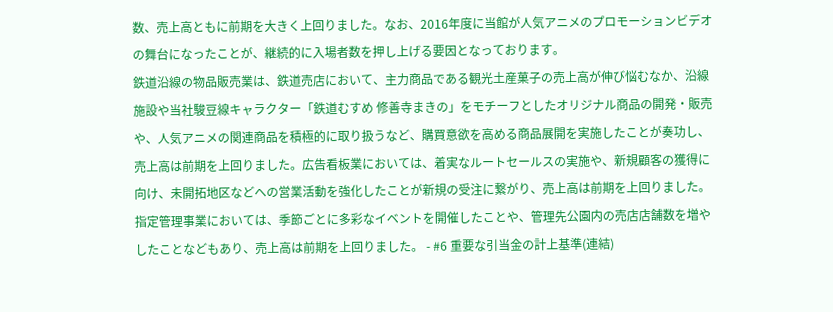数、売上高ともに前期を大きく上回りました。なお、2016年度に当館が人気アニメのプロモーションビデオの舞台になったことが、継続的に入場者数を押し上げる要因となっております。
鉄道沿線の物品販売業は、鉄道売店において、主力商品である観光土産菓子の売上高が伸び悩むなか、沿線施設や当社駿豆線キャラクター「鉄道むすめ 修善寺まきの」をモチーフとしたオリジナル商品の開発・販売や、人気アニメの関連商品を積極的に取り扱うなど、購買意欲を高める商品展開を実施したことが奏功し、売上高は前期を上回りました。広告看板業においては、着実なルートセールスの実施や、新規顧客の獲得に向け、未開拓地区などへの営業活動を強化したことが新規の受注に繋がり、売上高は前期を上回りました。指定管理事業においては、季節ごとに多彩なイベントを開催したことや、管理先公園内の売店店舗数を増やしたことなどもあり、売上高は前期を上回りました。 - #6 重要な引当金の計上基準(連結)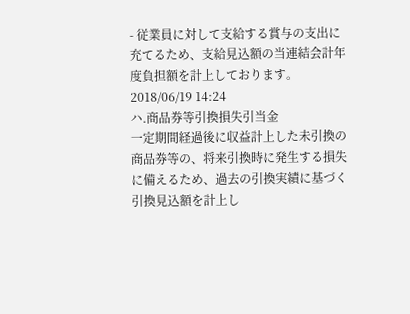- 従業員に対して支給する賞与の支出に充てるため、支給見込額の当連結会計年度負担額を計上しております。2018/06/19 14:24
ハ.商品券等引換損失引当金
一定期間経過後に収益計上した未引換の商品券等の、将来引換時に発生する損失に備えるため、過去の引換実績に基づく引換見込額を計上し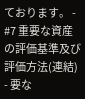ております。 - #7 重要な資産の評価基準及び評価方法(連結)
- 要な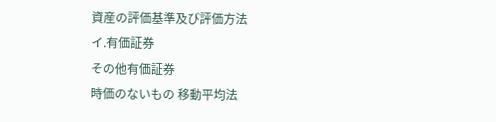資産の評価基準及び評価方法
イ.有価証券
その他有価証券
時価のないもの 移動平均法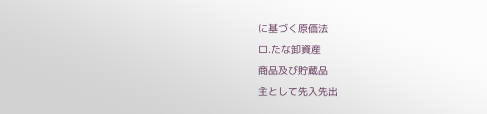に基づく原価法
ロ.たな卸資産
商品及び貯蔵品
主として先入先出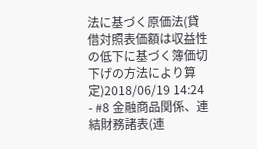法に基づく原価法(貸借対照表価額は収益性の低下に基づく簿価切下げの方法により算定)2018/06/19 14:24 - #8 金融商品関係、連結財務諸表(連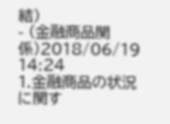結)
- (金融商品関係)2018/06/19 14:24
1.金融商品の状況に関す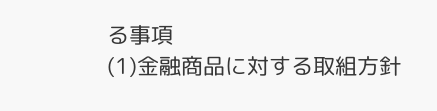る事項
(1)金融商品に対する取組方針